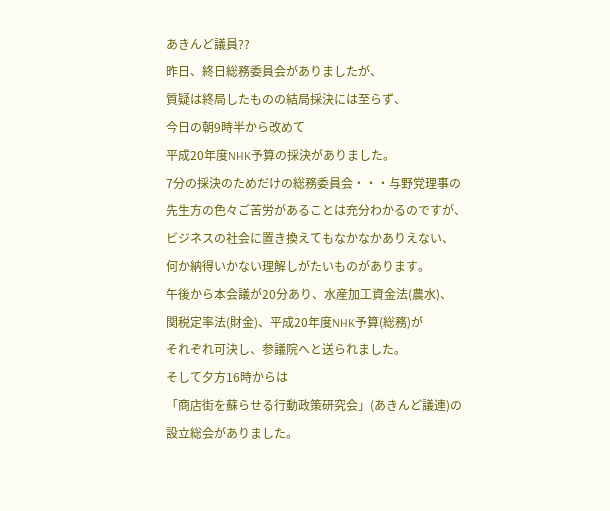あきんど議員??
昨日、終日総務委員会がありましたが、
質疑は終局したものの結局採決には至らず、
今日の朝9時半から改めて
平成20年度NHK予算の採決がありました。
7分の採決のためだけの総務委員会・・・与野党理事の
先生方の色々ご苦労があることは充分わかるのですが、
ビジネスの社会に置き換えてもなかなかありえない、
何か納得いかない理解しがたいものがあります。
午後から本会議が20分あり、水産加工資金法(農水)、
関税定率法(財金)、平成20年度NHK予算(総務)が
それぞれ可決し、参議院へと送られました。
そして夕方16時からは
「商店街を蘇らせる行動政策研究会」(あきんど議連)の
設立総会がありました。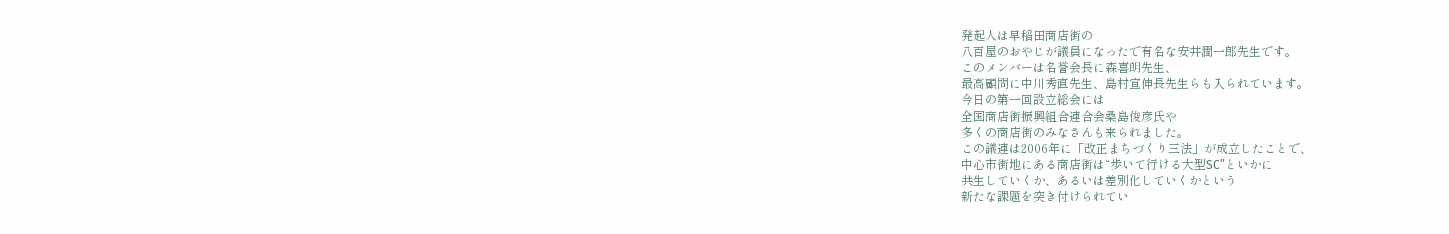発起人は早稲田商店街の
八百屋のおやじが議員になったで有名な安井潤一郎先生です。
このメンバーは名誉会長に森喜朗先生、
最高顧問に中川秀直先生、島村宣伸長先生らも入られています。
今日の第一回設立総会には
全国商店街振興組合連合会桑島俊彦氏や
多くの商店街のみなさんも来られました。
この議連は2006年に「改正まちづくり三法」が成立したことで、
中心市街地にある商店街は“歩いて行ける大型SC”といかに
共生していくか、あるいは差別化していくかという
新たな課題を突き付けられてい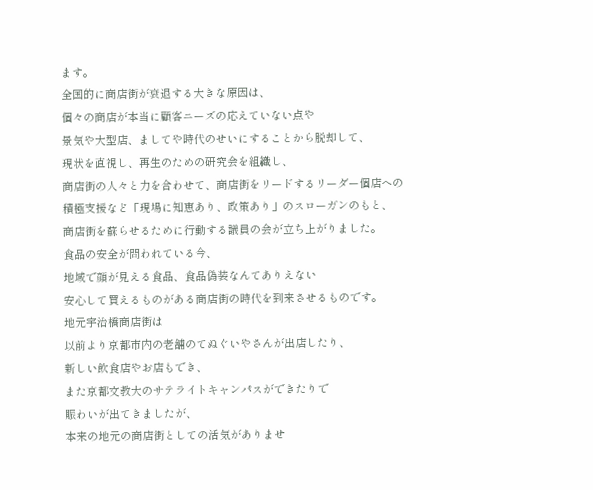ます。
全国的に商店街が衰退する大きな原因は、
個々の商店が本当に顧客ニーズの応えていない点や
景気や大型店、ましてや時代のせいにすることから脱却して、
現状を直視し、再生のための研究会を組織し、
商店街の人々と力を合わせて、商店街をリードするリーダー個店への
積極支援など「現場に知恵あり、政策あり」のスローガンのもと、
商店街を蘇らせるために行動する議員の会が立ち上がりました。
食品の安全が問われている今、
地域で顔が見える食品、食品偽装なんてありえない
安心して買えるものがある商店街の時代を到来させるものです。
地元宇治橋商店街は
以前より京都市内の老舗のてぬぐいやさんが出店したり、
新しい飲食店やお店もでき、
また京都文教大のサテライトキャンパスができたりで
賑わいが出てきましたが、
本来の地元の商店街としての活気がありませ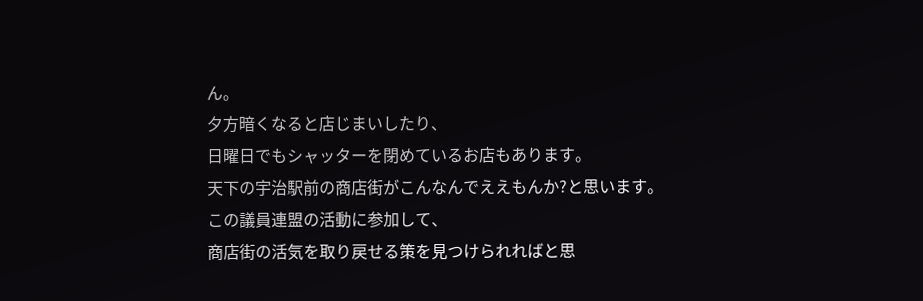ん。
夕方暗くなると店じまいしたり、
日曜日でもシャッターを閉めているお店もあります。
天下の宇治駅前の商店街がこんなんでええもんか?と思います。
この議員連盟の活動に参加して、
商店街の活気を取り戻せる策を見つけられればと思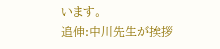います。
追伸:中川先生が挨拶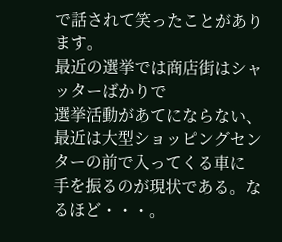で話されて笑ったことがあります。
最近の選挙では商店街はシャッターばかりで
選挙活動があてにならない、
最近は大型ショッピングセンターの前で入ってくる車に
手を振るのが現状である。なるほど・・・。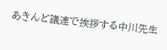あきんど議連で挨拶する中川先生